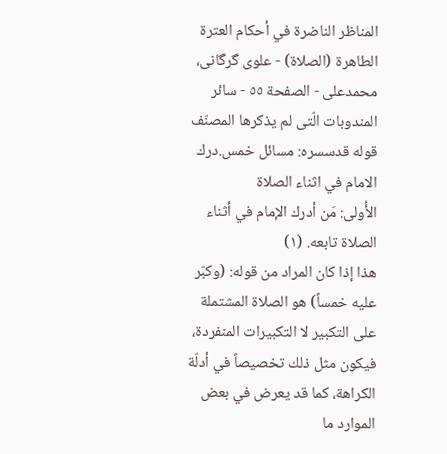المناظر الناضرة في أحکام العترة الطاهرة (الصلاة) - علوی گرگانی، محمدعلی - الصفحة ٥٥ - سائر المندوبات الّتى لم يذكرها المصنّف
قوله قدسسره: مسائل خمس.درك الامام في اثناء الصلاة
الأُولى: مَن أدرك الإمام في أثناء الصلاة تابعه. (١)
هذا إذا كان المراد من قوله: (وكبّر عليه خمساً) هو الصلاة المشتملة على التكبير لا التكبيرات المنفردة، فيكون مثل ذلك تخصيصاً في أدلّة الكراهة، كما قد يعرض في بعض الموارد ما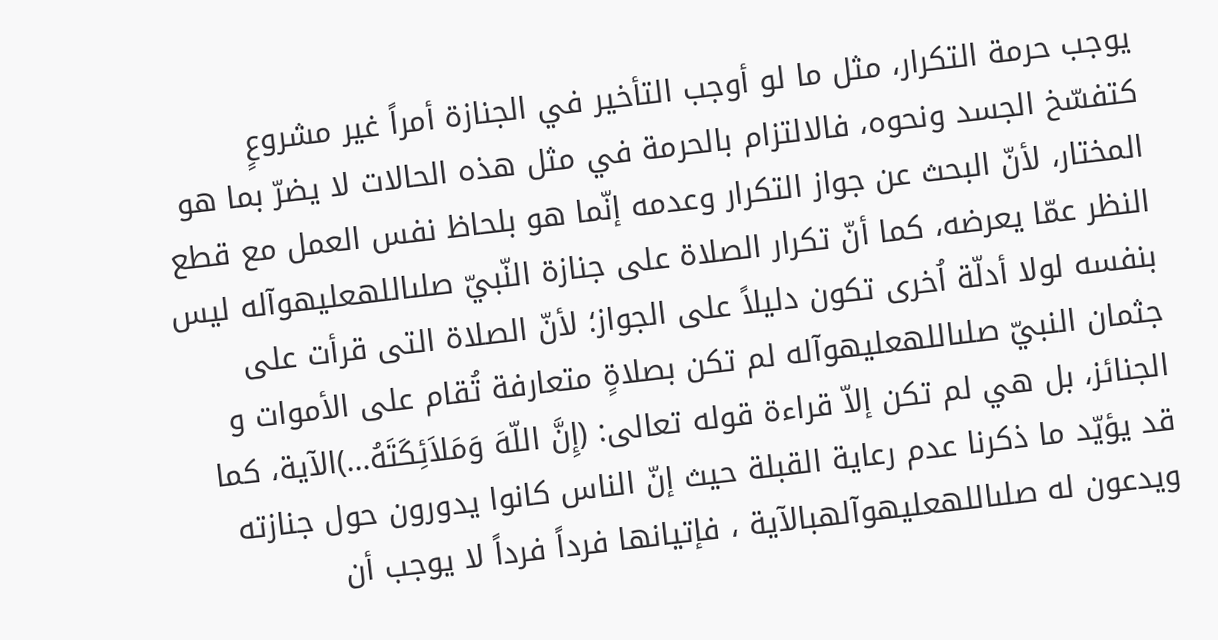يوجب حرمة التكرار، مثل ما لو أوجب التأخير في الجنازة أمراً غير مشروعٍ كتفسّخ الجسد ونحوه، فالالتزام بالحرمة في مثل هذه الحالات لا يضرّ بما هو المختار، لأنّ البحث عن جواز التكرار وعدمه إنّما هو بلحاظ نفس العمل مع قطع النظر عمّا يعرضه، كما أنّ تكرار الصلاة على جنازة النّبيّ صلىاللهعليهوآله ليس بنفسه لولا أدلّة اُخرى تكون دليلاً على الجواز؛ لأنّ الصلاة التى قرأت على جثمان النبيّ صلىاللهعليهوآله لم تكن بصلاةٍ متعارفة تُقام على الأموات و الجنائز، بل هي لم تكن إلاّ قراءة قوله تعالى: (إِنَّ اللّهَ وَمَلاَئِكَتَهُ...)الآية، كما قد يؤيّد ما ذكرنا عدم رعاية القبلة حيث إنّ الناس كانوا يدورون حول جنازته ويدعون له صلىاللهعليهوآلهبالآية ، فإتيانها فرداً فرداً لا يوجب أن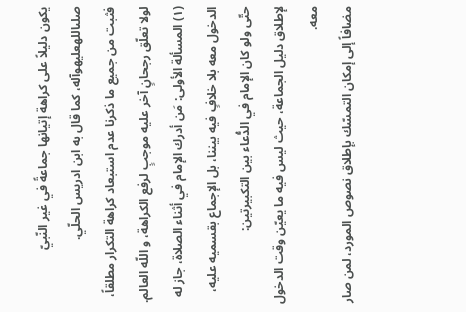يكون دليلاً على كراهة إتيانها جماعةً في غير النّبيّ صلىاللهعليهوآله، كما قال به ابن ادريس الحلّي.
فثبت من جميع ما ذكرنا عدم استبعاد كراهة التكرار مطلقاً، لولا تعلّق رجحانٍ آخر عليه موجبٍ لرفع الكراهة، و اللّه العالم.
(١) المسألة الأولى: مَن أدرك الإمام في أثناء الصلاة، جاز له الدخول معه بلا خلافٍ فيه بيننا، بل الإجماع بقسميه عليه، حتّى ولو كان الإمام في الدُّعاء بين التكبيرتين:
لإطلاق دليل الجماعة، حيث ليس فيه ما يعيّن وقت الدخول معه.
مضافاً إلى إمكان التمسّك بإطلاق نصوص المورد، لمن صار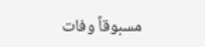مسبوقاً وفات